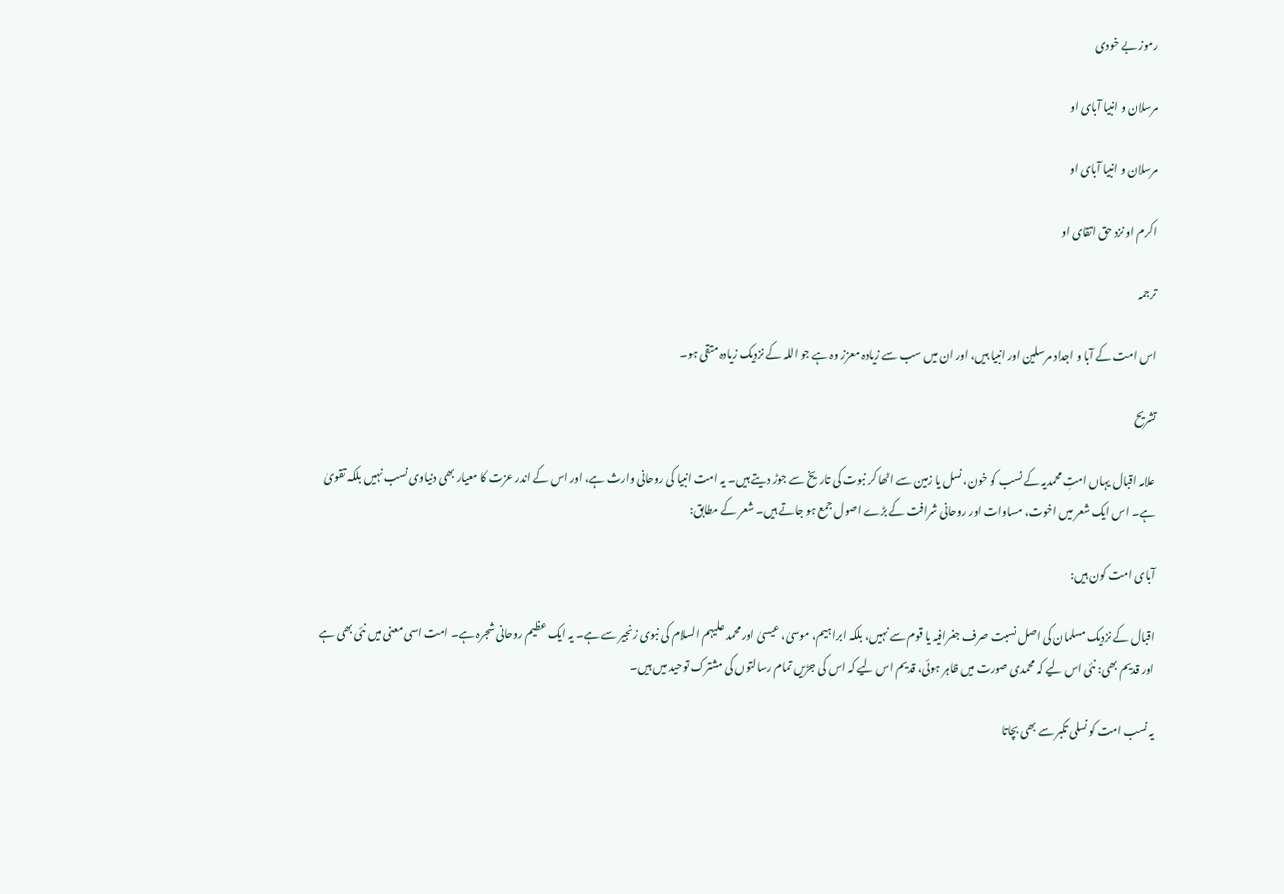رموز بے خودی

مرسلان و انبیا آبای او

مرسلان و انبیا آبای او

اکرم او نزد حق اتقای او

ترجمہ

اس امت کے آبا و اجداد مرسلین اور انبیا ہیں، اور ان میں سب سے زیادہ معزز وہ ہے جو اللہ کے نزدیک زیادہ متقی ہو۔

تشریح

علامہ اقبال یہاں امتِ محمدیہ کے نسب کو خون، نسل یا زمین سے اٹھا کر نبوت کی تاریخ سے جوڑ دیتے ہیں۔ یہ امت انبیا کی روحانی وارث ہے، اور اس کے اندر عزت کا معیار بھی دنیاوی نسب نہیں بلکہ تقویٰ ہے۔ اس ایک شعر میں اخوت، مساوات اور روحانی شرافت کے بڑے اصول جمع ہو جاتے ہیں۔ شعر کے مطابق:

آبای امت کون ہیں:

اقبال کے نزدیک مسلمان کی اصل نسبت صرف جغرافیہ یا قوم سے نہیں، بلکہ ابراہیم، موسیٰ، عیسیٰ اور محمد علیہم السلام کی نبوی زنجیر سے ہے۔ یہ ایک عظیم روحانی شجرہ ہے۔ امت اسی معنی میں نئی بھی ہے اور قدیم بھی: نئی اس لیے کہ محمدی صورت میں ظاہر ہوئی، قدیم اس لیے کہ اس کی جڑیں تمام رسالتوں کی مشترک توحید میں ہیں۔

یہ نسب امت کو نسلی تکبر سے بھی بچاتا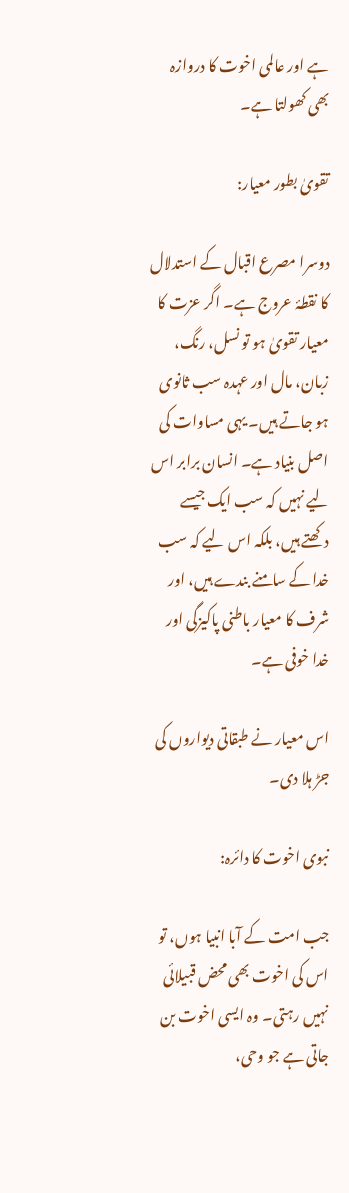ہے اور عالمی اخوت کا دروازہ بھی کھولتا ہے۔

تقویٰ بطور معیار:

دوسرا مصرع اقبال کے استدلال کا نقطۂ عروج ہے۔ اگر عزت کا معیار تقویٰ ہو تو نسل، رنگ، زبان، مال اور عہدہ سب ثانوی ہو جاتے ہیں۔ یہی مساوات کی اصل بنیاد ہے۔ انسان برابر اس لیے نہیں کہ سب ایک جیسے دکھتے ہیں، بلکہ اس لیے کہ سب خدا کے سامنے بندے ہیں، اور شرف کا معیار باطنی پاکیزگی اور خدا خوفی ہے۔

اس معیار نے طبقاتی دیواروں کی جڑ ہلا دی۔

نبوی اخوت کا دائرہ:

جب امت کے آبا انبیا ہوں، تو اس کی اخوت بھی محض قبیلائی نہیں رہتی۔ وہ ایسی اخوت بن جاتی ہے جو وحی،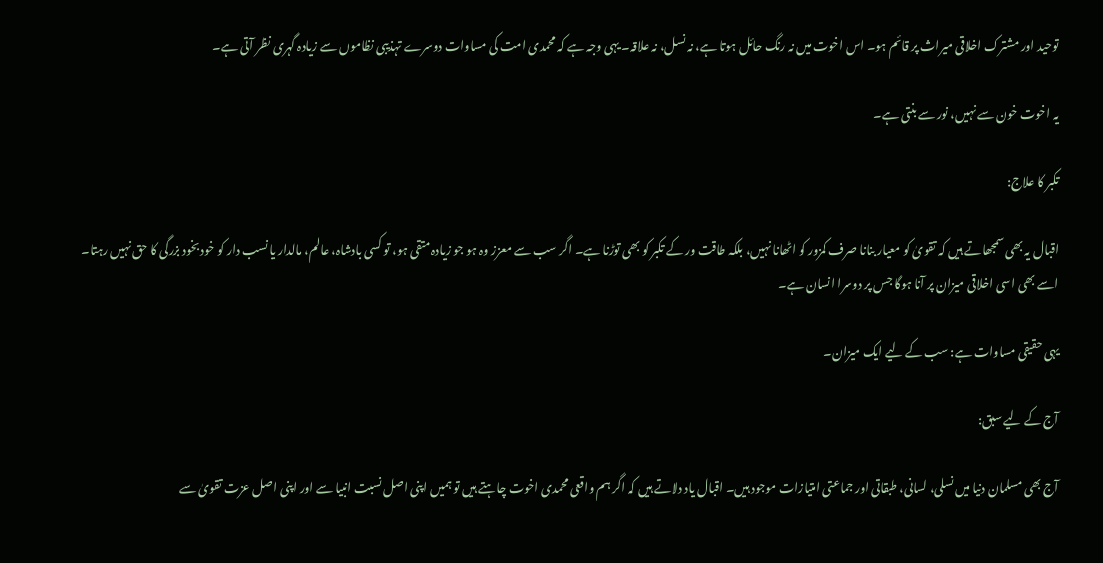توحید اور مشترک اخلاقی میراث پر قائم ہو۔ اس اخوت میں نہ رنگ حائل ہوتا ہے، نہ نسل، نہ علاقہ۔ یہی وجہ ہے کہ محمدی امت کی مساوات دوسرے تہذیبی نظاموں سے زیادہ گہری نظر آتی ہے۔

یہ اخوت خون سے نہیں، نور سے بنتی ہے۔

تکبر کا علاج:

اقبال یہ بھی سمجھاتے ہیں کہ تقویٰ کو معیار بنانا صرف کمزور کو اٹھانا نہیں، بلکہ طاقت ور کے تکبر کو بھی توڑنا ہے۔ اگر سب سے معزز وہ ہو جو زیادہ متقی ہو، تو کسی بادشاہ، عالم، مالدار یا نسب دار کو خود بخود بزرگی کا حق نہیں رہتا۔ اسے بھی اسی اخلاقی میزان پر آنا ہوگا جس پر دوسرا انسان ہے۔

یہی حقیقی مساوات ہے: سب کے لیے ایک میزان۔

آج کے لیے سبق:

آج بھی مسلمان دنیا میں نسلی، لسانی، طبقاتی اور جماعتی امتیازات موجود ہیں۔ اقبال یاد دلاتے ہیں کہ اگر ہم واقعی محمدی اخوت چاہتے ہیں تو ہمیں اپنی اصل نسبت انبیا سے اور اپنی اصل عزت تقویٰ سے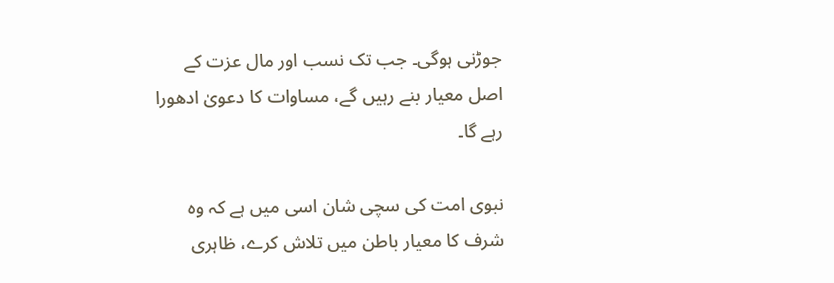جوڑنی ہوگی۔ جب تک نسب اور مال عزت کے اصل معیار بنے رہیں گے، مساوات کا دعویٰ ادھورا رہے گا۔

نبوی امت کی سچی شان اسی میں ہے کہ وہ شرف کا معیار باطن میں تلاش کرے، ظاہری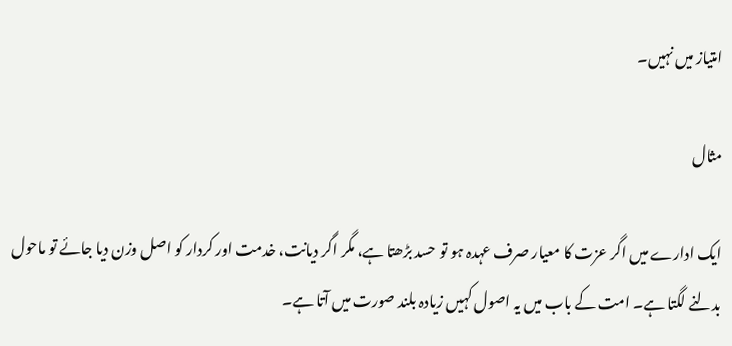امتیاز میں نہیں۔

مثال

ایک ادارے میں اگر عزت کا معیار صرف عہدہ ہو تو حسد بڑھتا ہے، مگر اگر دیانت، خدمت اور کردار کو اصل وزن دیا جائے تو ماحول بدلنے لگتا ہے۔ امت کے باب میں یہ اصول کہیں زیادہ بلند صورت میں آتا ہے۔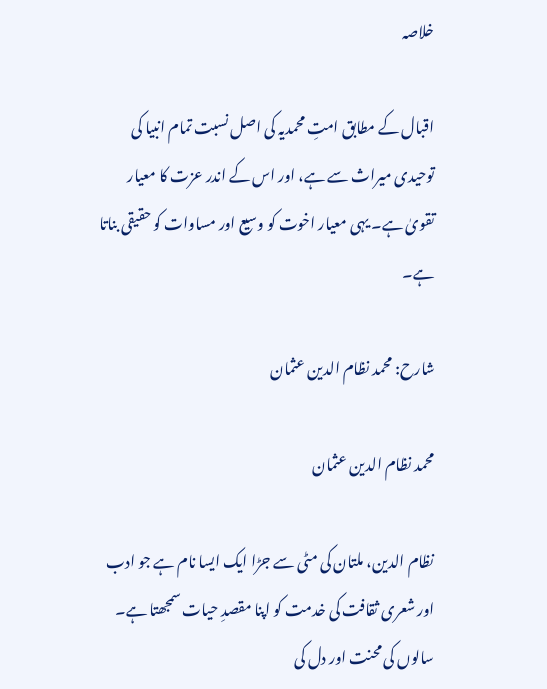خلاصہ

اقبال کے مطابق امتِ محمدیہ کی اصل نسبت تمام انبیا کی توحیدی میراث سے ہے، اور اس کے اندر عزت کا معیار تقویٰ ہے۔ یہی معیار اخوت کو وسیع اور مساوات کو حقیقی بناتا ہے۔

شارح: محمد نظام الدین عثمان

محمد نظام الدین عثمان

نظام الدین، ملتان کی مٹی سے جڑا ایک ایسا نام ہے جو ادب اور شعری ثقافت کی خدمت کو اپنا مقصدِ حیات سمجھتا ہے۔ سالوں کی محنت اور دل کی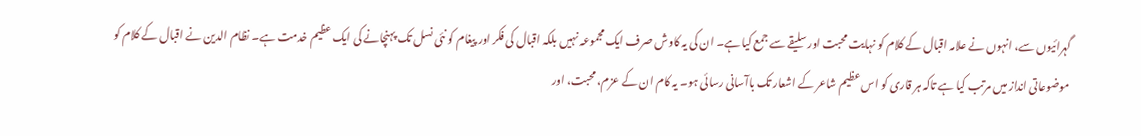گہرائیوں سے، انہوں نے علامہ اقبال کے کلام کو نہایت محبت اور سلیقے سے جمع کیا ہے۔ ان کی یہ کاوش صرف ایک مجموعہ نہیں بلکہ اقبال کی فکر اور پیغام کو نئی نسل تک پہنچانے کی ایک عظیم خدمت ہے۔ نظام الدین نے اقبال کے کلام کو موضوعاتی انداز میں مرتب کیا ہے تاکہ ہر قاری کو اس عظیم شاعر کے اشعار تک باآسانی رسائی ہو۔ یہ کام ان کے عزم، محبت، اور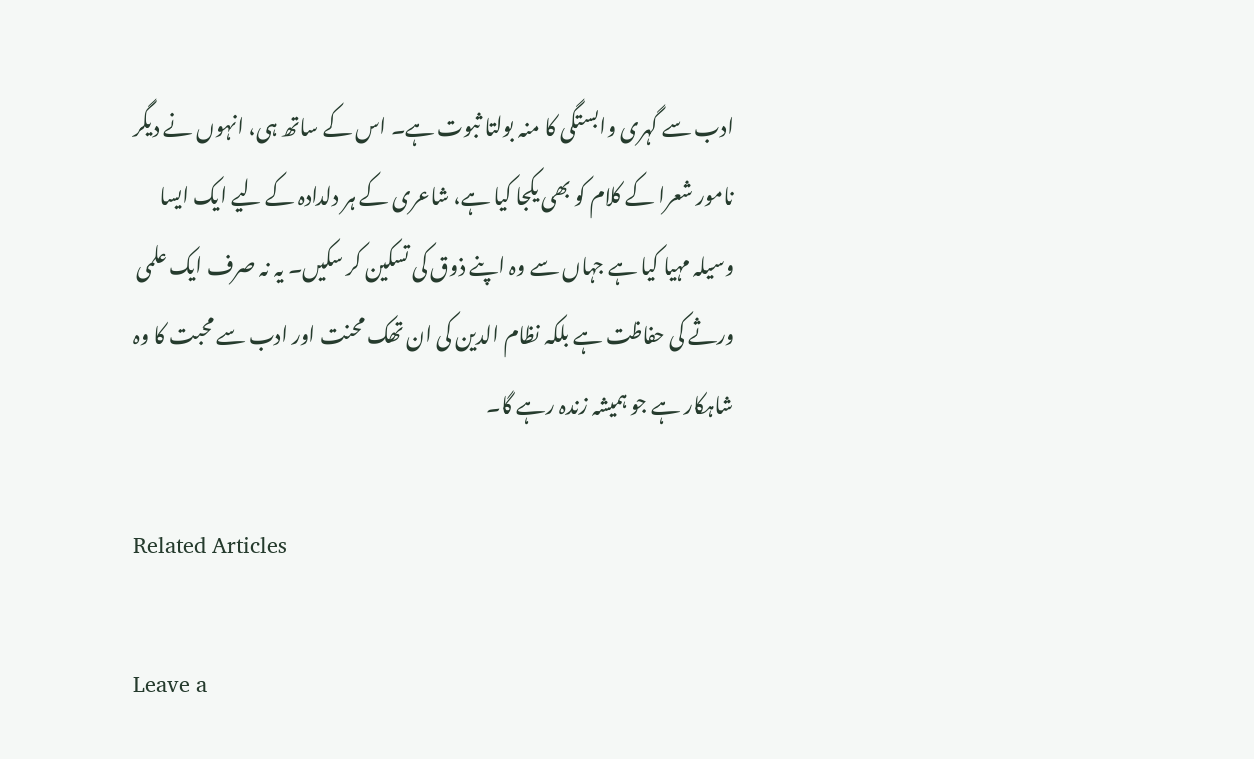ادب سے گہری وابستگی کا منہ بولتا ثبوت ہے۔ اس کے ساتھ ہی، انہوں نے دیگر نامور شعرا کے کلام کو بھی یکجا کیا ہے، شاعری کے ہر دلدادہ کے لیے ایک ایسا وسیلہ مہیا کیا ہے جہاں سے وہ اپنے ذوق کی تسکین کر سکیں۔ یہ نہ صرف ایک علمی ورثے کی حفاظت ہے بلکہ نظام الدین کی ان تھک محنت اور ادب سے محبت کا وہ شاہکار ہے جو ہمیشہ زندہ رہے گا۔

Related Articles

Leave a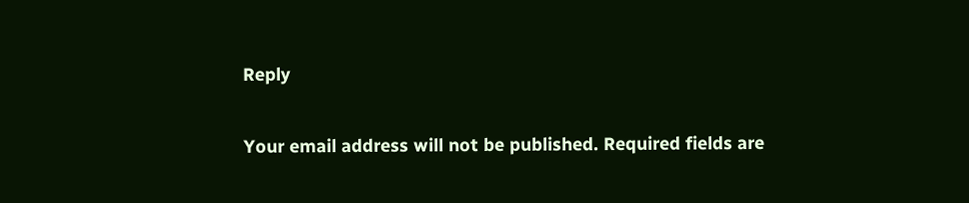Reply

Your email address will not be published. Required fields are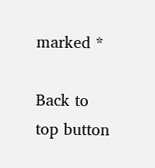marked *

Back to top button